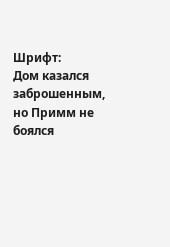Шрифт:
Дом казался заброшенным, но Примм не боялся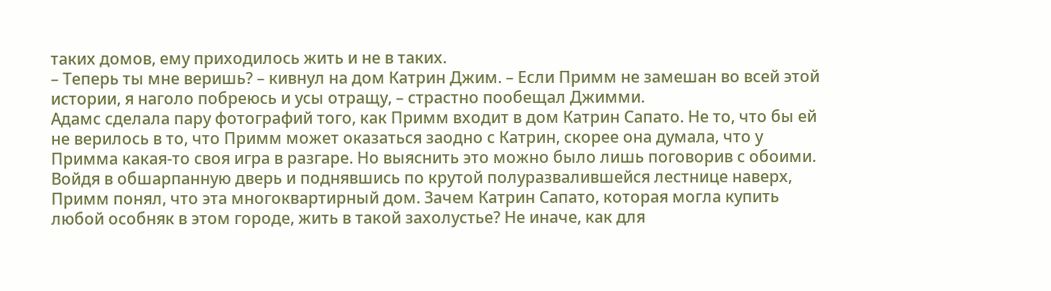таких домов, ему приходилось жить и не в таких.
– Теперь ты мне веришь? – кивнул на дом Катрин Джим. – Если Примм не замешан во всей этой истории, я наголо побреюсь и усы отращу, – страстно пообещал Джимми.
Адамс сделала пару фотографий того, как Примм входит в дом Катрин Сапато. Не то, что бы ей не верилось в то, что Примм может оказаться заодно с Катрин, скорее она думала, что у Примма какая-то своя игра в разгаре. Но выяснить это можно было лишь поговорив с обоими.
Войдя в обшарпанную дверь и поднявшись по крутой полуразвалившейся лестнице наверх, Примм понял, что эта многоквартирный дом. Зачем Катрин Сапато, которая могла купить любой особняк в этом городе, жить в такой захолустье? Не иначе, как для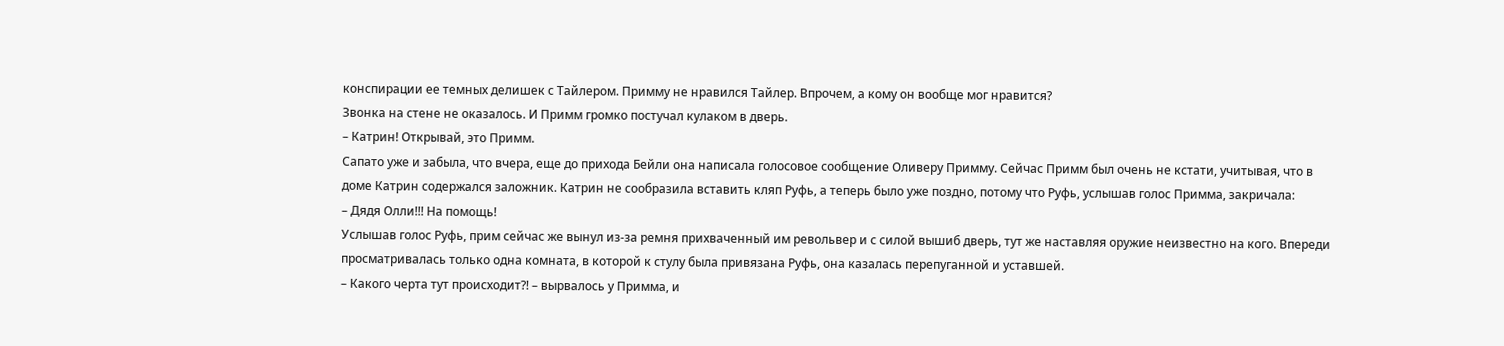конспирации ее темных делишек с Тайлером. Примму не нравился Тайлер. Впрочем, а кому он вообще мог нравится?
Звонка на стене не оказалось. И Примм громко постучал кулаком в дверь.
– Катрин! Открывай, это Примм.
Сапато уже и забыла, что вчера, еще до прихода Бейли она написала голосовое сообщение Оливеру Примму. Сейчас Примм был очень не кстати, учитывая, что в доме Катрин содержался заложник. Катрин не сообразила вставить кляп Руфь, а теперь было уже поздно, потому что Руфь, услышав голос Примма, закричала:
– Дядя Олли!!! На помощь!
Услышав голос Руфь, прим сейчас же вынул из-за ремня прихваченный им револьвер и с силой вышиб дверь, тут же наставляя оружие неизвестно на кого. Впереди просматривалась только одна комната, в которой к стулу была привязана Руфь, она казалась перепуганной и уставшей.
– Какого черта тут происходит?! – вырвалось у Примма, и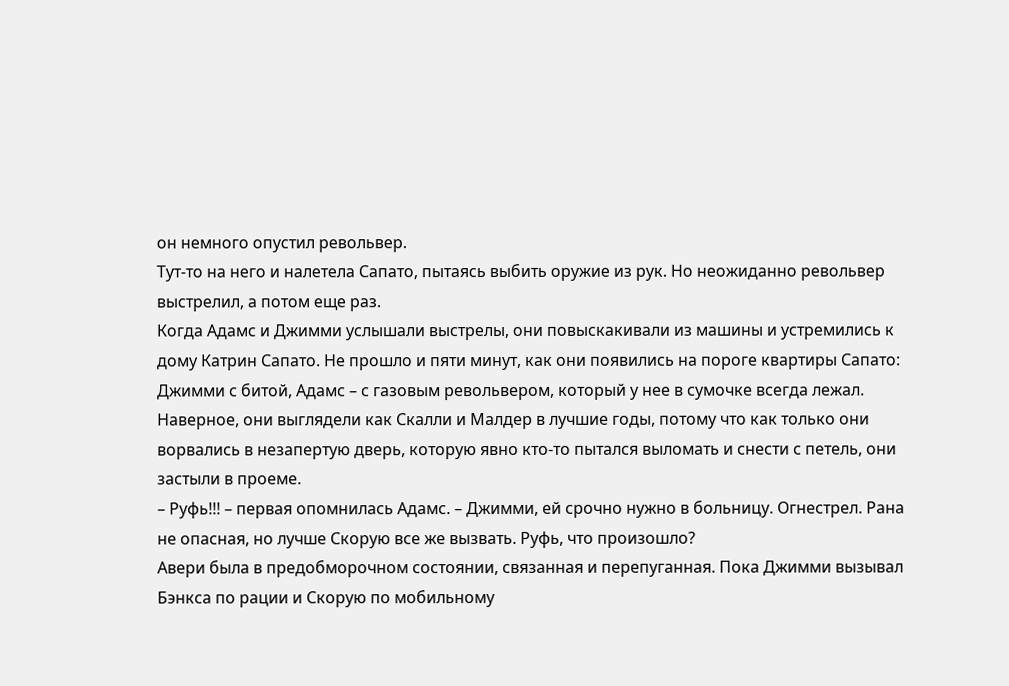он немного опустил револьвер.
Тут-то на него и налетела Сапато, пытаясь выбить оружие из рук. Но неожиданно револьвер выстрелил, а потом еще раз.
Когда Адамс и Джимми услышали выстрелы, они повыскакивали из машины и устремились к дому Катрин Сапато. Не прошло и пяти минут, как они появились на пороге квартиры Сапато: Джимми с битой, Адамс – с газовым револьвером, который у нее в сумочке всегда лежал. Наверное, они выглядели как Скалли и Малдер в лучшие годы, потому что как только они ворвались в незапертую дверь, которую явно кто-то пытался выломать и снести с петель, они застыли в проеме.
– Руфь!!! – первая опомнилась Адамс. – Джимми, ей срочно нужно в больницу. Огнестрел. Рана не опасная, но лучше Скорую все же вызвать. Руфь, что произошло?
Авери была в предобморочном состоянии, связанная и перепуганная. Пока Джимми вызывал Бэнкса по рации и Скорую по мобильному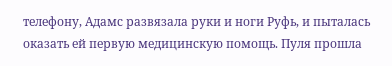телефону, Адамс развязала руки и ноги Руфь, и пыталась оказать ей первую медицинскую помощь. Пуля прошла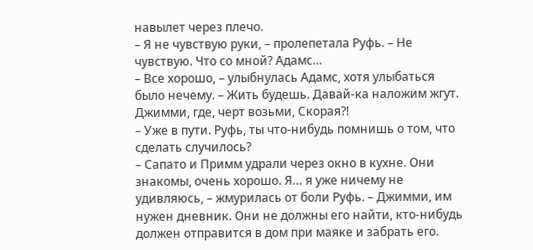навылет через плечо.
– Я не чувствую руки, – пролепетала Руфь. – Не чувствую. Что со мной? Адамс…
– Все хорошо, – улыбнулась Адамс, хотя улыбаться было нечему. – Жить будешь. Давай-ка наложим жгут. Джимми, где, черт возьми, Скорая?!
– Уже в пути. Руфь, ты что-нибудь помнишь о том, что сделать случилось?
– Сапато и Примм удрали через окно в кухне. Они знакомы, очень хорошо. Я… я уже ничему не удивляюсь, – жмурилась от боли Руфь. – Джимми, им нужен дневник. Они не должны его найти, кто-нибудь должен отправится в дом при маяке и забрать его.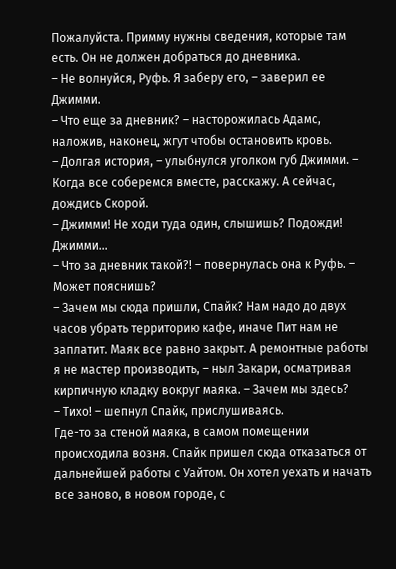Пожалуйста. Примму нужны сведения, которые там есть. Он не должен добраться до дневника.
– Не волнуйся, Руфь. Я заберу его, – заверил ее Джимми.
– Что еще за дневник? – насторожилась Адамс, наложив, наконец, жгут чтобы остановить кровь.
– Долгая история, – улыбнулся уголком губ Джимми. – Когда все соберемся вместе, расскажу. А сейчас, дождись Скорой.
– Джимми! Не ходи туда один, слышишь? Подожди! Джимми…
– Что за дневник такой?! – повернулась она к Руфь. – Может пояснишь?
– Зачем мы сюда пришли, Спайк? Нам надо до двух часов убрать территорию кафе, иначе Пит нам не заплатит. Маяк все равно закрыт. А ремонтные работы я не мастер производить, – ныл Закари, осматривая кирпичную кладку вокруг маяка. – Зачем мы здесь?
– Тихо! – шепнул Спайк, прислушиваясь.
Где-то за стеной маяка, в самом помещении происходила возня. Спайк пришел сюда отказаться от дальнейшей работы с Уайтом. Он хотел уехать и начать все заново, в новом городе, с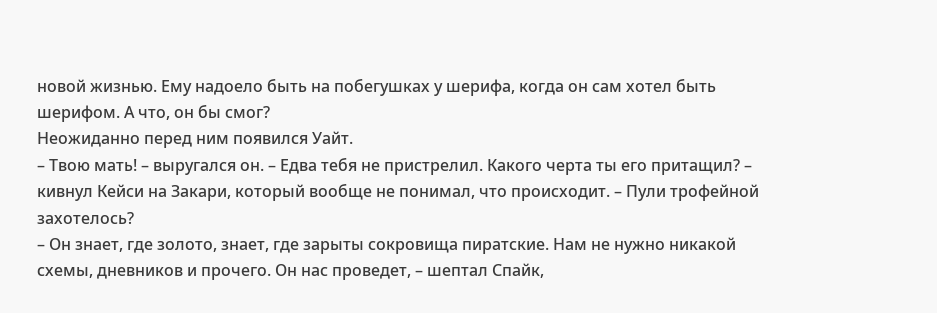новой жизнью. Ему надоело быть на побегушках у шерифа, когда он сам хотел быть шерифом. А что, он бы смог?
Неожиданно перед ним появился Уайт.
– Твою мать! – выругался он. – Едва тебя не пристрелил. Какого черта ты его притащил? – кивнул Кейси на Закари, который вообще не понимал, что происходит. – Пули трофейной захотелось?
– Он знает, где золото, знает, где зарыты сокровища пиратские. Нам не нужно никакой схемы, дневников и прочего. Он нас проведет, – шептал Спайк,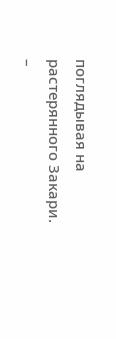поглядывая на растерянного Закари. –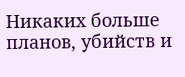Никаких больше планов, убийств и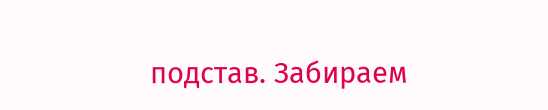подстав. Забираем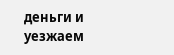деньги и уезжаем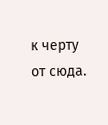к черту от сюда.